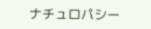ナチュロパシー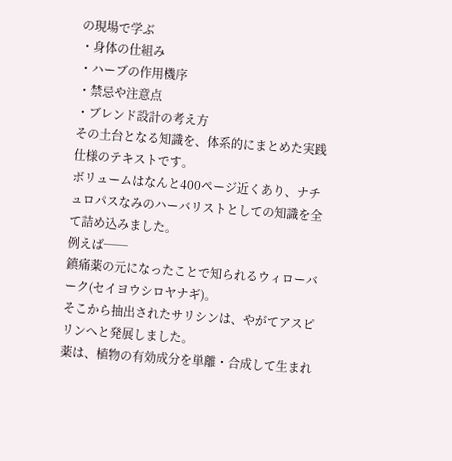の現場で学ぶ
・身体の仕組み
・ハーブの作用機序
・禁忌や注意点
・ブレンド設計の考え方
その土台となる知識を、体系的にまとめた実践仕様のテキストです。
ボリュームはなんと400ページ近くあり、ナチュロパスなみのハーバリストとしての知識を全て詰め込みました。
例えば──
鎮痛薬の元になったことで知られるウィローバーク(セイヨウシロヤナギ)。
そこから抽出されたサリシンは、やがてアスピリンへと発展しました。
薬は、植物の有効成分を単離・合成して生まれ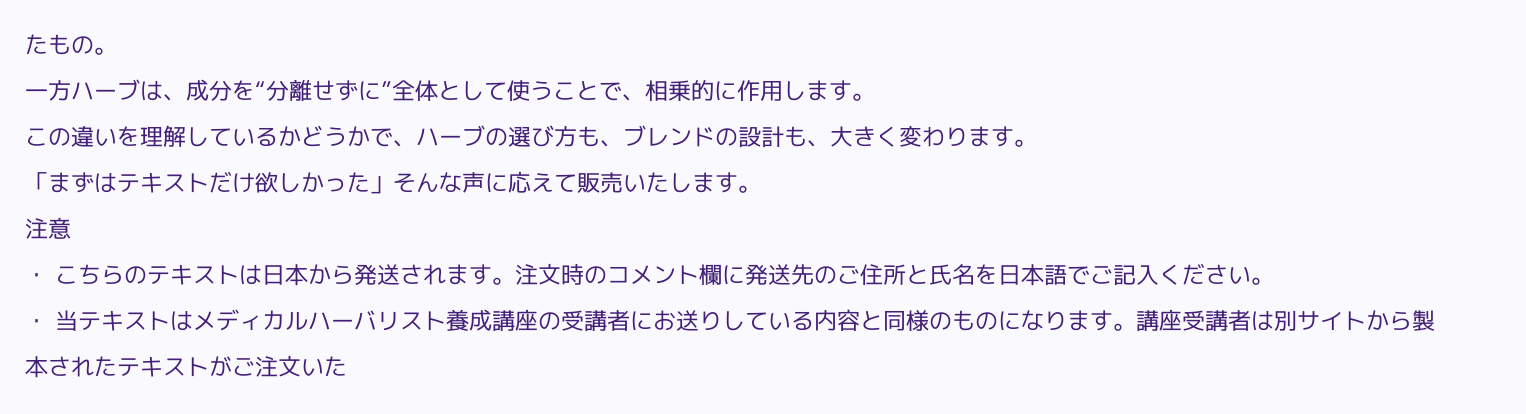たもの。
一方ハーブは、成分を“分離せずに”全体として使うことで、相乗的に作用します。
この違いを理解しているかどうかで、ハーブの選び方も、ブレンドの設計も、大きく変わります。
「まずはテキストだけ欲しかった」そんな声に応えて販売いたします。
注意
・ こちらのテキストは日本から発送されます。注文時のコメント欄に発送先のご住所と氏名を日本語でご記入ください。
・ 当テキストはメディカルハーバリスト養成講座の受講者にお送りしている内容と同様のものになります。講座受講者は別サイトから製本されたテキストがご注文いた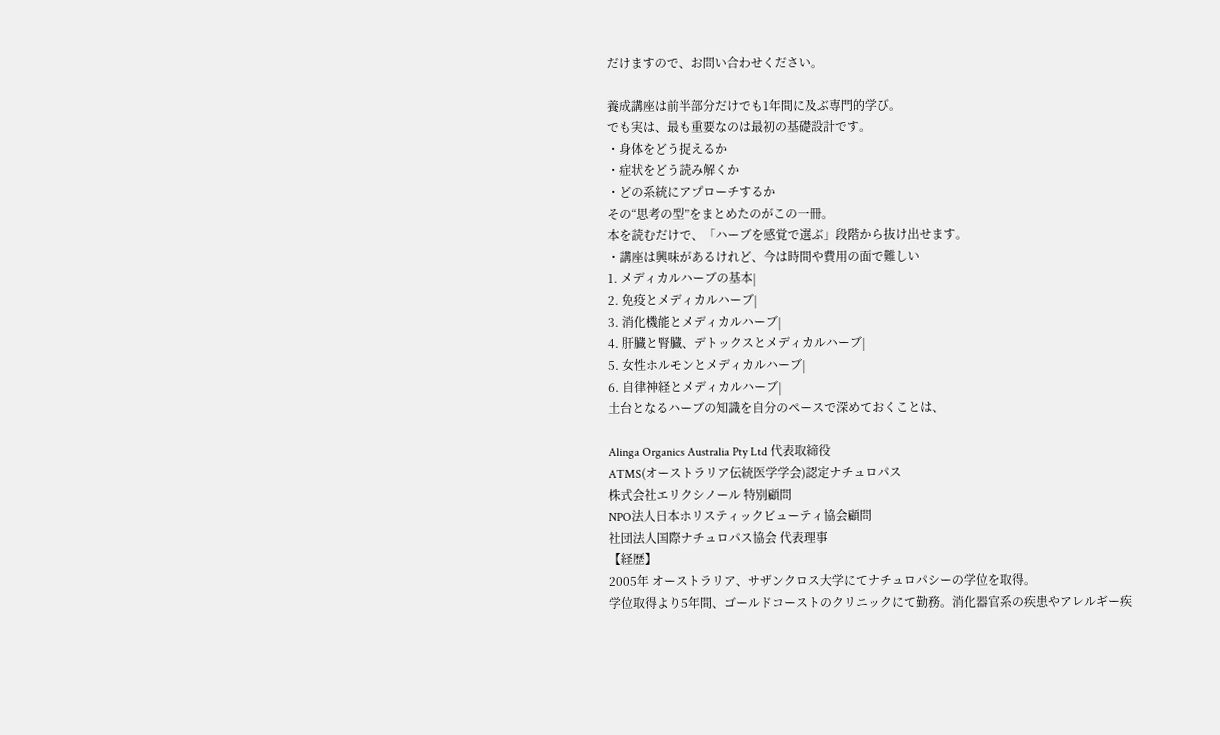だけますので、お問い合わせください。

養成講座は前半部分だけでも1年間に及ぶ専門的学び。
でも実は、最も重要なのは最初の基礎設計です。
・身体をどう捉えるか
・症状をどう読み解くか
・どの系統にアプローチするか
その“思考の型”をまとめたのがこの一冊。
本を読むだけで、「ハーブを感覚で選ぶ」段階から抜け出せます。
・講座は興味があるけれど、今は時間や費用の面で難しい
1. メディカルハーブの基本|
2. 免疫とメディカルハーブ|
3. 消化機能とメディカルハーブ|
4. 肝臓と腎臓、デトックスとメディカルハーブ|
5. 女性ホルモンとメディカルハーブ|
6. 自律神経とメディカルハーブ|
土台となるハーブの知識を自分のペースで深めておくことは、

Alinga Organics Australia Pty Ltd 代表取締役
ATMS(オーストラリア伝統医学学会)認定ナチュロパス
株式会社エリクシノール 特別顧問
NPO法人日本ホリスティックビューティ協会顧問
社団法人国際ナチュロパス協会 代表理事
【経歴】
2005年 オーストラリア、サザンクロス大学にてナチュロパシーの学位を取得。
学位取得より5年間、ゴールドコーストのクリニックにて勤務。消化器官系の疾患やアレルギー疾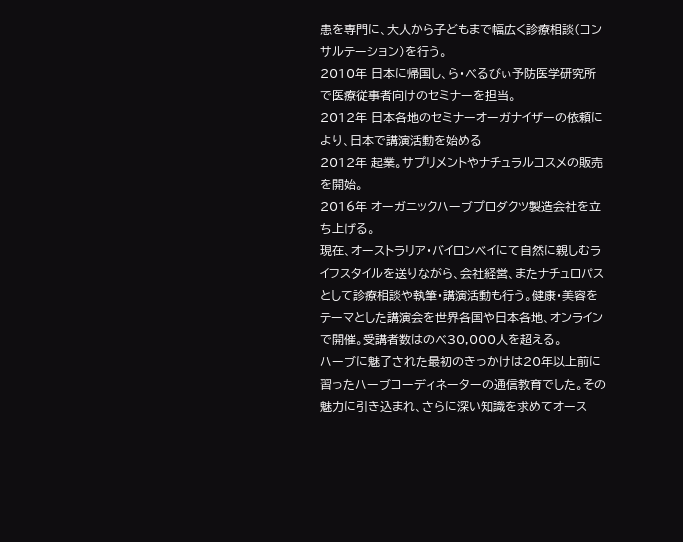患を専門に、大人から子どもまで幅広く診療相談(コンサルテーション)を行う。
2010年 日本に帰国し、ら・べるびぃ予防医学研究所で医療従事者向けのセミナーを担当。
2012年 日本各地のセミナーオーガナイザーの依頼により、日本で講演活動を始める
2012年 起業。サプリメントやナチュラルコスメの販売を開始。
2016年 オーガニックハーブプロダクツ製造会社を立ち上げる。
現在、オーストラリア・バイロンベイにて自然に親しむライフスタイルを送りながら、会社経営、またナチュロパスとして診療相談や執筆・講演活動も行う。健康・美容をテーマとした講演会を世界各国や日本各地、オンラインで開催。受講者数はのべ30,000人を超える。
ハーブに魅了された最初のきっかけは20年以上前に習ったハーブコーディネーターの通信教育でした。その魅力に引き込まれ、さらに深い知識を求めてオース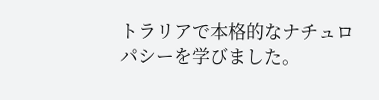トラリアで本格的なナチュロパシーを学びました。